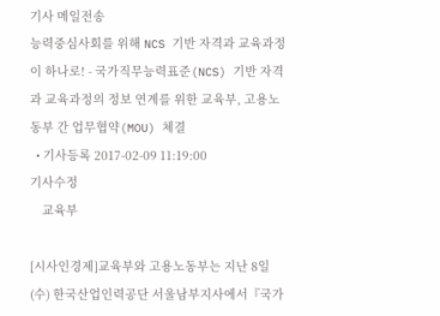기사 메일전송
능력중심사회를 위해 NCS 기반 자격과 교육과정이 하나로! - 국가직무능력표준(NCS) 기반 자격과 교육과정의 정보 연계를 위한 교육부, 고용노동부 간 업무협약(MOU) 체결
  • 기사등록 2017-02-09 11:19:00
기사수정
    교육부

[시사인경제]교육부와 고용노동부는 지난 8일(수) 한국산업인력공단 서울남부지사에서『국가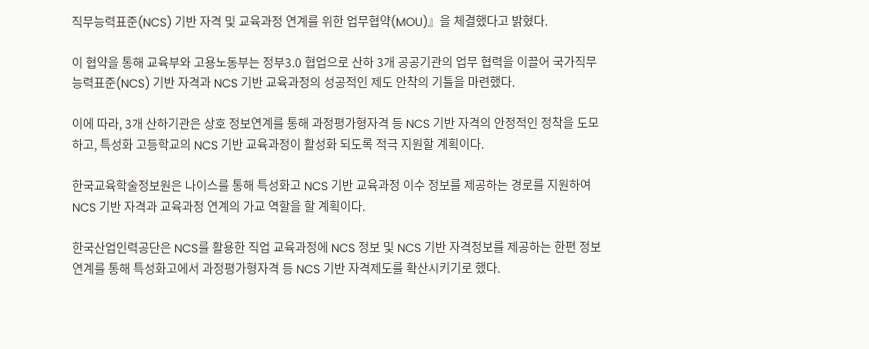직무능력표준(NCS) 기반 자격 및 교육과정 연계를 위한 업무협약(MOU)』을 체결했다고 밝혔다.

이 협약을 통해 교육부와 고용노동부는 정부3.0 협업으로 산하 3개 공공기관의 업무 협력을 이끌어 국가직무능력표준(NCS) 기반 자격과 NCS 기반 교육과정의 성공적인 제도 안착의 기틀을 마련했다.

이에 따라, 3개 산하기관은 상호 정보연계를 통해 과정평가형자격 등 NCS 기반 자격의 안정적인 정착을 도모하고, 특성화 고등학교의 NCS 기반 교육과정이 활성화 되도록 적극 지원할 계획이다.

한국교육학술정보원은 나이스를 통해 특성화고 NCS 기반 교육과정 이수 정보를 제공하는 경로를 지원하여 NCS 기반 자격과 교육과정 연계의 가교 역할을 할 계획이다.

한국산업인력공단은 NCS를 활용한 직업 교육과정에 NCS 정보 및 NCS 기반 자격정보를 제공하는 한편 정보연계를 통해 특성화고에서 과정평가형자격 등 NCS 기반 자격제도를 확산시키기로 했다.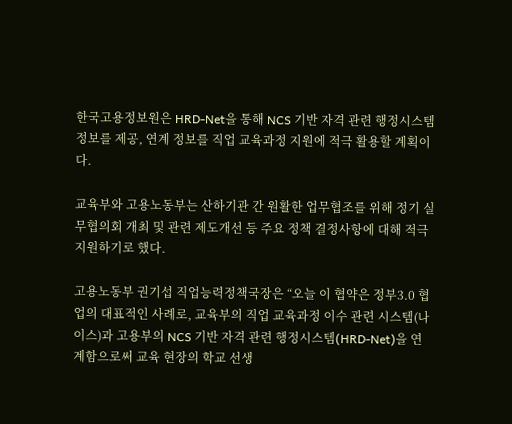한국고용정보원은 HRD-Net을 통해 NCS 기반 자격 관련 행정시스템 정보를 제공, 연계 정보를 직업 교육과정 지원에 적극 활용할 계획이다.

교육부와 고용노동부는 산하기관 간 원활한 업무협조를 위해 정기 실무협의회 개최 및 관련 제도개선 등 주요 정책 결정사항에 대해 적극 지원하기로 했다.

고용노동부 권기섭 직업능력정책국장은 “오늘 이 협약은 정부3.0 협업의 대표적인 사례로, 교육부의 직업 교육과정 이수 관련 시스템(나이스)과 고용부의 NCS 기반 자격 관련 행정시스템(HRD-Net)을 연계함으로써 교육 현장의 학교 선생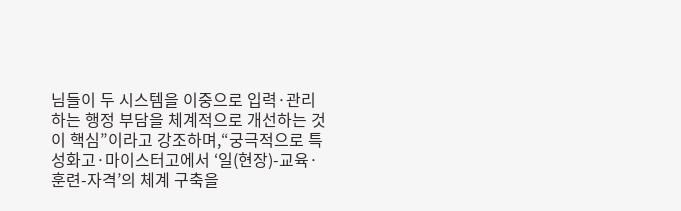님들이 두 시스템을 이중으로 입력·관리하는 행정 부담을 체계적으로 개선하는 것이 핵심”이라고 강조하며,“궁극적으로 특성화고·마이스터고에서 ‘일(현장)-교육·훈련-자격’의 체계 구축을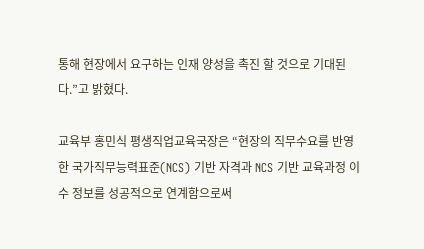통해 현장에서 요구하는 인재 양성을 촉진 할 것으로 기대된다.”고 밝혔다.

교육부 홍민식 평생직업교육국장은 “현장의 직무수요를 반영한 국가직무능력표준(NCS) 기반 자격과 NCS 기반 교육과정 이수 정보를 성공적으로 연계함으로써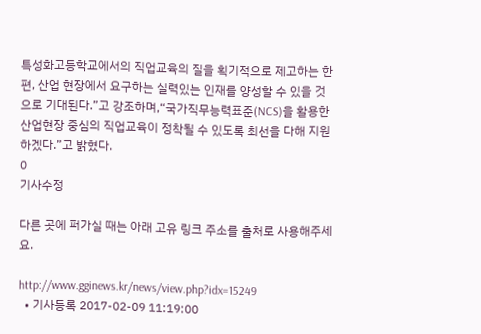특성화고등학교에서의 직업교육의 질을 획기적으로 제고하는 한편, 산업 현장에서 요구하는 실력있는 인재를 양성할 수 있을 것으로 기대된다.”고 강조하며,“국가직무능력표준(NCS)을 활용한 산업현장 중심의 직업교육이 정착될 수 있도록 최선을 다해 지원하겠다.”고 밝혔다.
0
기사수정

다른 곳에 퍼가실 때는 아래 고유 링크 주소를 출처로 사용해주세요.

http://www.gginews.kr/news/view.php?idx=15249
  • 기사등록 2017-02-09 11:19:00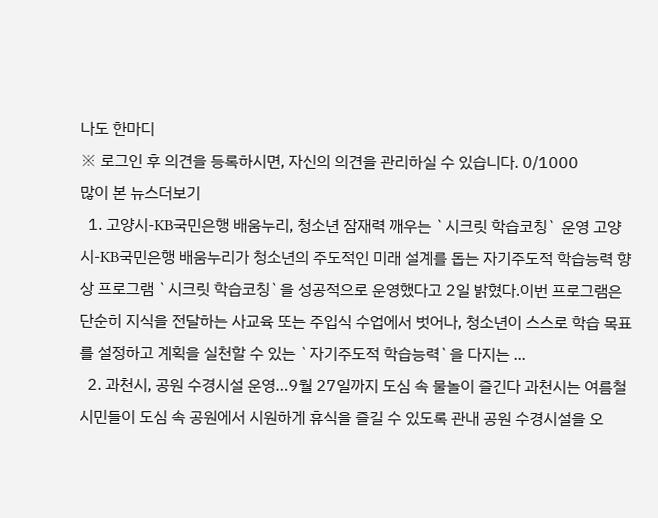나도 한마디
※ 로그인 후 의견을 등록하시면, 자신의 의견을 관리하실 수 있습니다. 0/1000
많이 본 뉴스더보기
  1. 고양시-KB국민은행 배움누리, 청소년 잠재력 깨우는 `시크릿 학습코칭` 운영 고양시-KB국민은행 배움누리가 청소년의 주도적인 미래 설계를 돕는 자기주도적 학습능력 향상 프로그램 `시크릿 학습코칭`을 성공적으로 운영했다고 2일 밝혔다.이번 프로그램은 단순히 지식을 전달하는 사교육 또는 주입식 수업에서 벗어나, 청소년이 스스로 학습 목표를 설정하고 계획을 실천할 수 있는 `자기주도적 학습능력`을 다지는 ...
  2. 과천시, 공원 수경시설 운영…9월 27일까지 도심 속 물놀이 즐긴다 과천시는 여름철 시민들이 도심 속 공원에서 시원하게 휴식을 즐길 수 있도록 관내 공원 수경시설을 오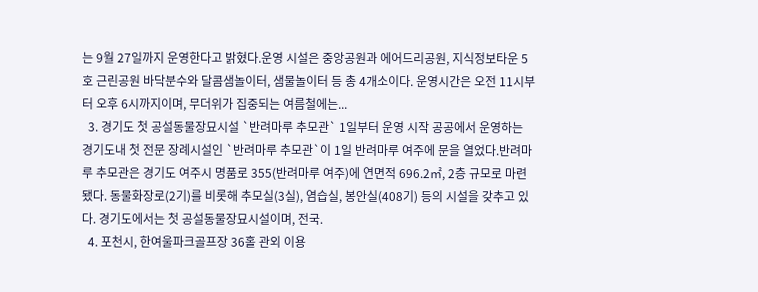는 9월 27일까지 운영한다고 밝혔다.운영 시설은 중앙공원과 에어드리공원, 지식정보타운 5호 근린공원 바닥분수와 달콤샘놀이터, 샘물놀이터 등 총 4개소이다. 운영시간은 오전 11시부터 오후 6시까지이며, 무더위가 집중되는 여름철에는...
  3. 경기도 첫 공설동물장묘시설 `반려마루 추모관` 1일부터 운영 시작 공공에서 운영하는 경기도내 첫 전문 장례시설인 `반려마루 추모관`이 1일 반려마루 여주에 문을 열었다.반려마루 추모관은 경기도 여주시 명품로 355(반려마루 여주)에 연면적 696.2㎡, 2층 규모로 마련됐다. 동물화장로(2기)를 비롯해 추모실(3실), 염습실, 봉안실(408기) 등의 시설을 갖추고 있다. 경기도에서는 첫 공설동물장묘시설이며, 전국.
  4. 포천시, 한여울파크골프장 36홀 관외 이용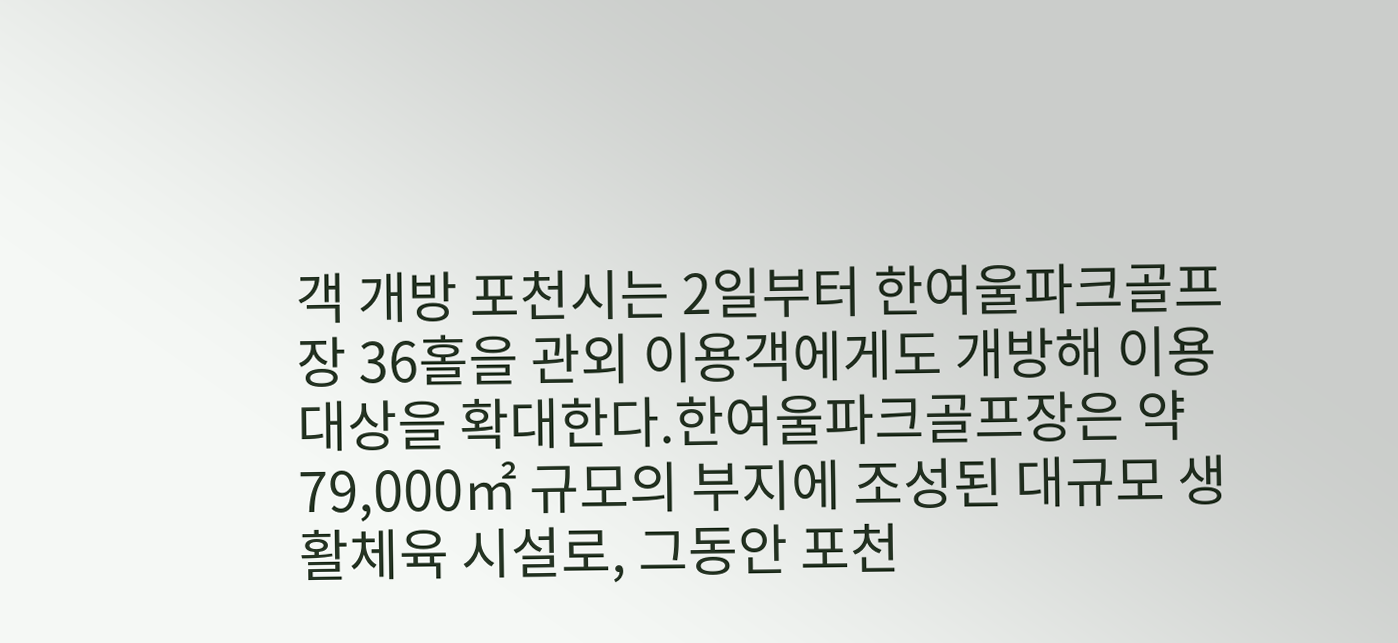객 개방 포천시는 2일부터 한여울파크골프장 36홀을 관외 이용객에게도 개방해 이용 대상을 확대한다.한여울파크골프장은 약 79,000㎡ 규모의 부지에 조성된 대규모 생활체육 시설로, 그동안 포천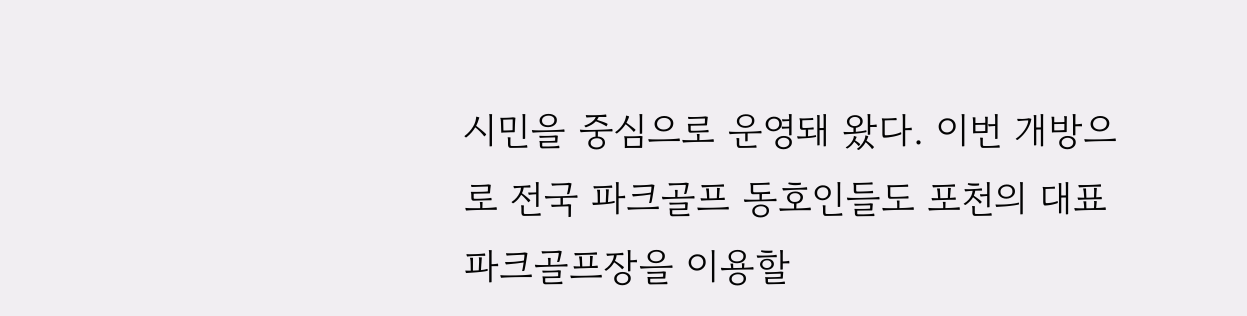시민을 중심으로 운영돼 왔다. 이번 개방으로 전국 파크골프 동호인들도 포천의 대표 파크골프장을 이용할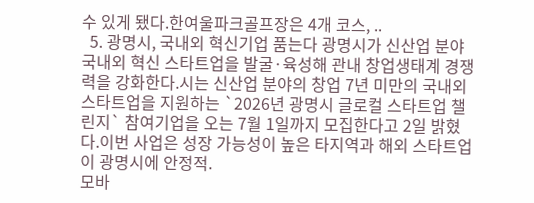수 있게 됐다.한여울파크골프장은 4개 코스, ..
  5. 광명시, 국내외 혁신기업 품는다 광명시가 신산업 분야 국내외 혁신 스타트업을 발굴·육성해 관내 창업생태계 경쟁력을 강화한다.시는 신산업 분야의 창업 7년 미만의 국내외 스타트업을 지원하는 `2026년 광명시 글로컬 스타트업 챌린지` 참여기업을 오는 7월 1일까지 모집한다고 2일 밝혔다.이번 사업은 성장 가능성이 높은 타지역과 해외 스타트업이 광명시에 안정적.
모바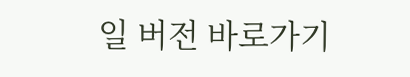일 버전 바로가기